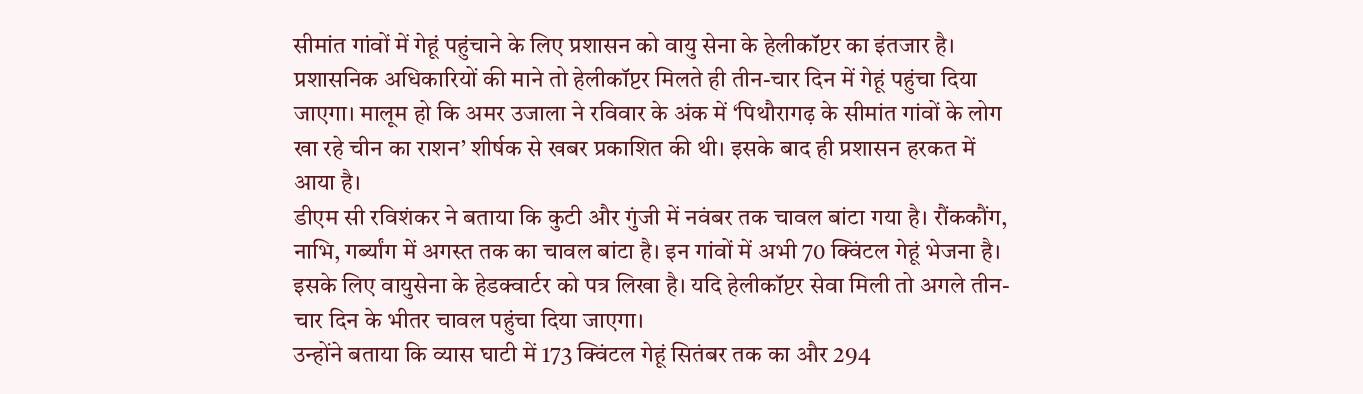सीमांत गांवों में गेहूं पहुंचाने के लिए प्रशासन को वायु सेना के हेलीकॉप्टर का इंतजार है। प्रशासनिक अधिकारियों की माने तो हेलीकॉप्टर मिलते ही तीन-चार दिन में गेहूं पहुंचा दिया जाएगा। मालूम हो कि अमर उजाला ने रविवार के अंक में ‘पिथौरागढ़ के सीमांत गांवों के लोग खा रहे चीन का राशन’ शीर्षक से खबर प्रकाशित की थी। इसके बाद ही प्रशासन हरकत में आया है।
डीएम सी रविशंकर ने बताया कि कुटी और गुंजी में नवंबर तक चावल बांटा गया है। रौंककौंग, नाभि, गर्ब्यांग में अगस्त तक का चावल बांटा है। इन गांवों में अभी 70 क्विंटल गेहूं भेजना है। इसके लिए वायुसेना के हेडक्वार्टर को पत्र लिखा है। यदि हेलीकॉप्टर सेवा मिली तो अगले तीन-चार दिन के भीतर चावल पहुंचा दिया जाएगा।
उन्होंने बताया कि व्यास घाटी में 173 क्विंटल गेहूं सितंबर तक का और 294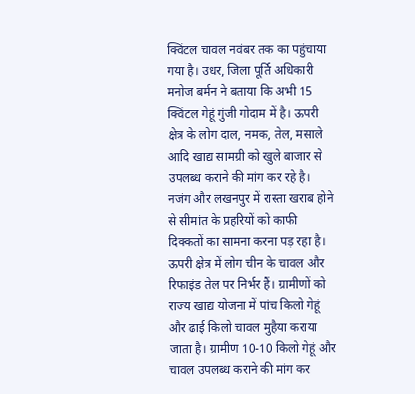क्विंटल चावल नवंबर तक का पहुंचाया गया है। उधर, जिला पूर्ति अधिकारी मनोज बर्मन ने बताया कि अभी 15 क्विंटल गेहूं गुंजी गोदाम में है। ऊपरी क्षेत्र के लोग दाल, नमक, तेल, मसाले आदि खाद्य सामग्री को खुले बाजार से उपलब्ध कराने की मांग कर रहे है।
नजंग और लखनपुर में रास्ता खराब होने से सीमांत के प्रहरियों को काफी दिक्कतों का सामना करना पड़ रहा है। ऊपरी क्षेत्र में लोग चीन के चावल और रिफाइंड तेल पर निर्भर हैं। ग्रामीणों को राज्य खाद्य योजना में पांच किलो गेहूं और ढाई किलो चावल मुहैया कराया जाता है। ग्रामीण 10-10 किलो गेहूं और चावल उपलब्ध कराने की मांग कर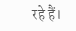रहे हैं।